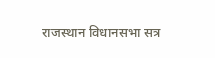राजस्थान विधानसभा सत्र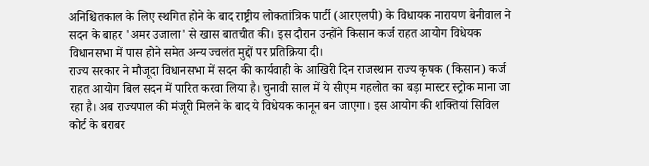अनिश्चितकाल के लिए स्थगित होने के बाद राष्ट्रीय लोकतांत्रिक पार्टी (आरएलपी) के विधायक नारायण बेनीवाल ने सदन के बाहर 'अमर उजाला' से खास बातचीत की। इस दौरान उन्होंने किसान कर्ज राहत आयोग विधेयक विधानसभा में पास होने समेत अन्य ज्वलंत मुद्दों पर प्रतिक्रिया दी।
राज्य सरकार ने मौजूदा विधानसभा में सदन की कार्यवाही के आखिरी दिन राजस्थान राज्य कृषक (किसान) कर्ज राहत आयोग बिल सदन में पारित करवा लिया है। चुनावी साल में ये सीएम गहलोत का बड़ा मास्टर स्ट्रोक माना जा रहा है। अब राज्यपाल की मंजूरी मिलने के बाद ये विधेयक कानून बन जाएगा। इस आयोग की शक्तियां सिविल कोर्ट के बराबर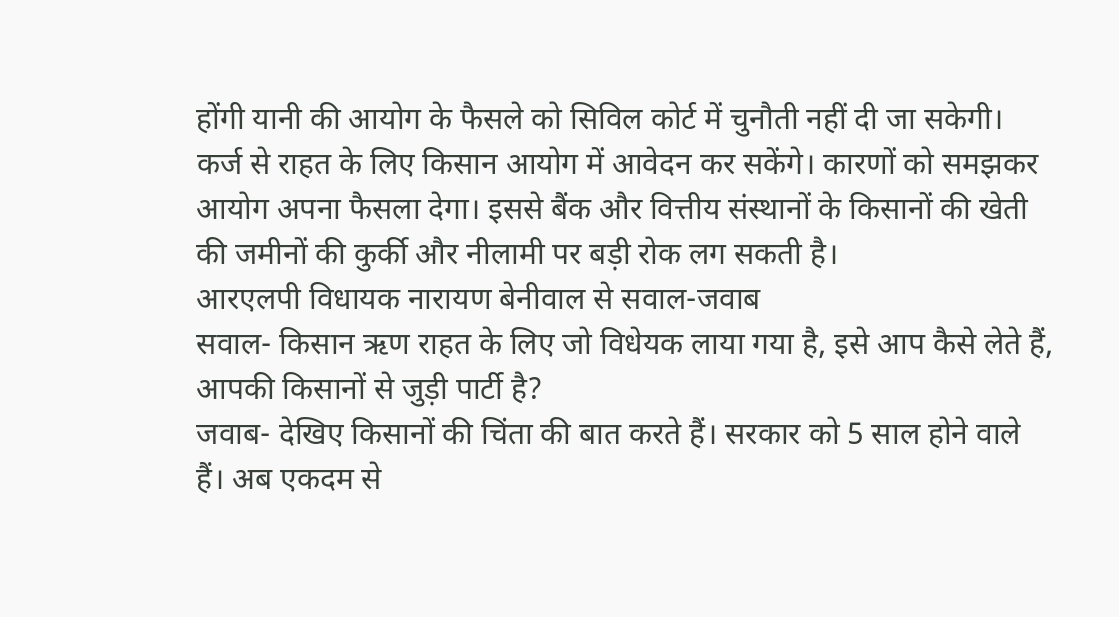होंगी यानी की आयोग के फैसले को सिविल कोर्ट में चुनौती नहीं दी जा सकेगी। कर्ज से राहत के लिए किसान आयोग में आवेदन कर सकेंगे। कारणों को समझकर आयोग अपना फैसला देगा। इससे बैंक और वित्तीय संस्थानों के किसानों की खेती की जमीनों की कुर्की और नीलामी पर बड़ी रोक लग सकती है।
आरएलपी विधायक नारायण बेनीवाल से सवाल-जवाब
सवाल- किसान ऋण राहत के लिए जो विधेयक लाया गया है, इसे आप कैसे लेते हैं, आपकी किसानों से जुड़ी पार्टी है?
जवाब- देखिए किसानों की चिंता की बात करते हैं। सरकार को 5 साल होने वाले हैं। अब एकदम से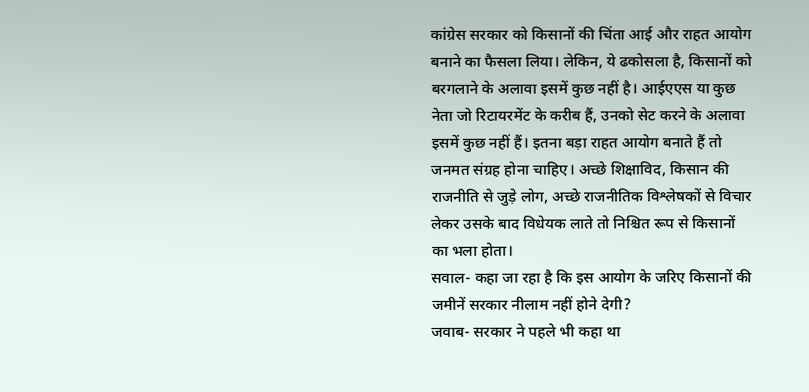कांग्रेस सरकार को किसानों की चिंता आई और राहत आयोग बनाने का फैसला लिया। लेकिन, ये ढकोसला है, किसानों को बरगलाने के अलावा इसमें कुछ नहीं है। आईएएस या कुछ नेता जो रिटायरमेंट के करीब हैं, उनको सेट करने के अलावा इसमें कुछ नहीं हैं। इतना बड़ा राहत आयोग बनाते हैं तो जनमत संग्रह होना चाहिए। अच्छे शिक्षाविद, किसान की राजनीति से जुड़े लोग, अच्छे राजनीतिक विश्लेषकों से विचार लेकर उसके बाद विधेयक लाते तो निश्चित रूप से किसानों का भला होता।
सवाल- कहा जा रहा है कि इस आयोग के जरिए किसानों की जमीनें सरकार नीलाम नहीं होने देगी?
जवाब- सरकार ने पहले भी कहा था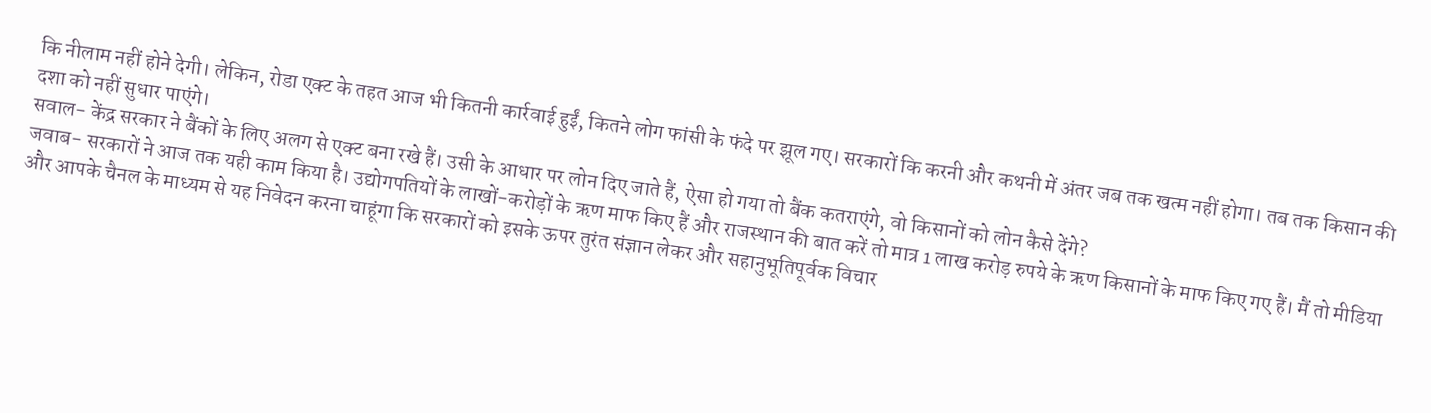कि नीलाम नहीं होने देगी। लेकिन, रोडा एक्ट के तहत आज भी कितनी कार्रवाई हुईं, कितने लोग फांसी के फंदे पर झूल गए। सरकारों कि करनी और कथनी में अंतर जब तक खत्म नहीं होगा। तब तक किसान की दशा को नहीं सुधार पाएंगे।
सवाल- केंद्र सरकार ने बैंकों के लिए अलग से एक्ट बना रखे हैं। उसी के आधार पर लोन दिए जाते हैं, ऐसा हो गया तो बैंक कतराएंगे, वो किसानों को लोन कैसे देंगे?
जवाब- सरकारों ने आज तक यही काम किया है। उद्योगपतियों के लाखों-करोड़ों के ऋण माफ किए हैं और राजस्थान की बात करें तो मात्र 1 लाख करोड़ रुपये के ऋण किसानों के माफ किए गए हैं। मैं तो मीडिया और आपके चैनल के माध्यम से यह निवेदन करना चाहूंगा कि सरकारों को इसके ऊपर तुरंत संज्ञान लेकर और सहानुभूतिपूर्वक विचार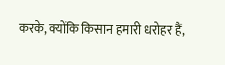करके, क्योंकि किसान हमारी धरोहर हैं,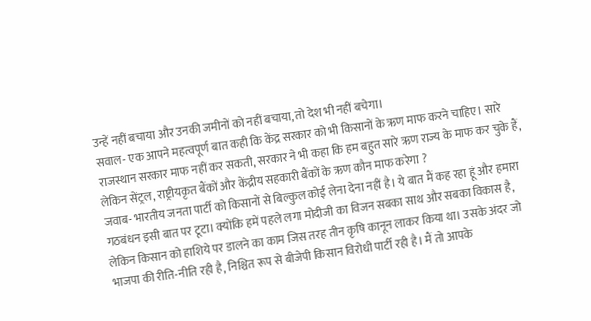उन्हें नहीं बचाया और उनकी जमीनों को नहीं बचाया, तो देश भी नहीं बचेगा।
सवाल- एक आपने महत्वपूर्ण बात कही कि केंद्र सरकार को भी किसानों के ऋण माफ करने चाहिए। सारे राजस्थान सरकार माफ नहीं कर सकती, सरकार ने भी कहा कि हम बहुत सारे ऋण राज्य के माफ कर चुके हैं, लेकिन सेंट्रल, राष्ट्रीयकृत बैंकों और केंद्रीय सहकारी बैंकों के ऋण कौन माफ करेगा ?
जवाब- भारतीय जनता पार्टी को किसानों से बिल्कुल कोई लेना देना नहीं है। ये बात मैं कह रहा हूं और हमारा गठबंधन इसी बात पर टूटा। क्योंकि हमें पहले लगा मोदीजी का विजन सबका साथ और सबका विकास है, लेकिन किसान को हाशिये पर डालने का काम जिस तरह तीन कृषि कानून लाकर किया था। उसके अंदर जो भाजपा की रीति-नीति रही है, निश्चित रूप से बीजेपी किसान विरोधी पार्टी रही है। मैं तो आपके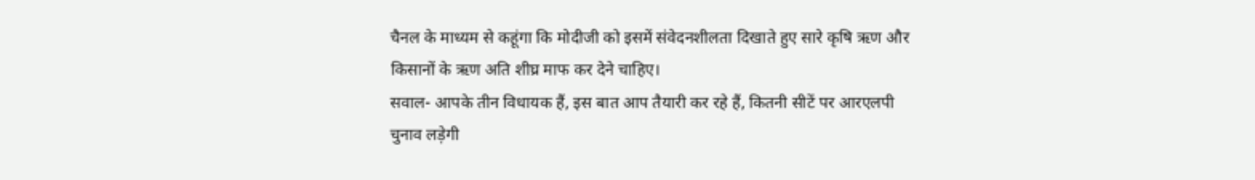चैनल के माध्यम से कहूंगा कि मोदीजी को इसमें संवेदनशीलता दिखाते हुए सारे कृषि ऋण और किसानों के ऋण अति शीघ्र माफ कर देने चाहिए।
सवाल- आपके तीन विधायक हैं, इस बात आप तैयारी कर रहे हैं, कितनी सीटें पर आरएलपी चुनाव लड़ेगी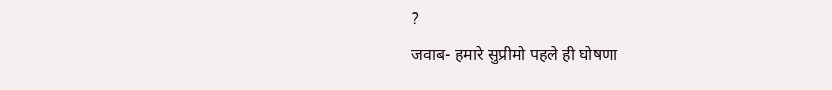?
जवाब- हमारे सुप्रीमो पहले ही घोषणा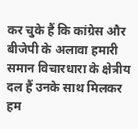कर चुके हैं कि कांग्रेस और बीजेपी के अलावा हमारी समान विचारधारा के क्षेत्रीय दल हैं उनके साथ मिलकर हम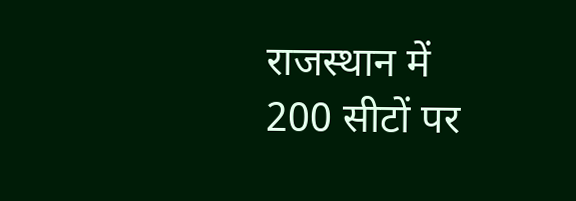राजस्थान में 200 सीटों पर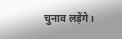चुनाव लड़ेंगे।